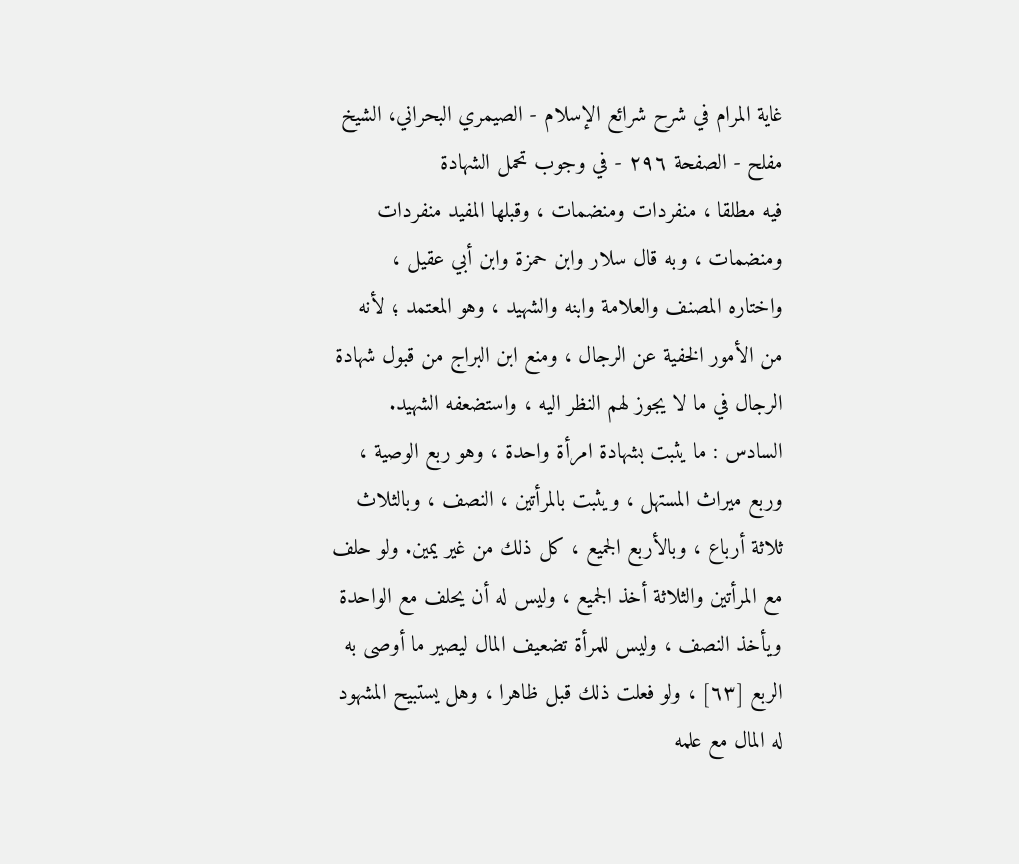غاية المرام في شرح شرائع الإسلام - الصيمري البحراني، الشيخ مفلح - الصفحة ٢٩٦ - في وجوب تحمل الشهادة
فيه مطلقا ، منفردات ومنضمات ، وقبلها المفيد منفردات ومنضمات ، وبه قال سلار وابن حمزة وابن أبي عقيل ، واختاره المصنف والعلامة وابنه والشهيد ، وهو المعتمد ؛ لأنه من الأمور الخفية عن الرجال ، ومنع ابن البراج من قبول شهادة الرجال في ما لا يجوز لهم النظر اليه ، واستضعفه الشهيد.
السادس : ما يثبت بشهادة امرأة واحدة ، وهو ربع الوصية ، وربع ميراث المستهل ، ويثبت بالمرأتين ، النصف ، وبالثلاث ثلاثة أرباع ، وبالأربع الجميع ، كل ذلك من غير يمين. ولو حلف مع المرأتين والثلاثة أخذ الجميع ، وليس له أن يحلف مع الواحدة ويأخذ النصف ، وليس للمرأة تضعيف المال ليصير ما أوصى به الربع [٦٣] ، ولو فعلت ذلك قبل ظاهرا ، وهل يستبيح المشهود له المال مع علمه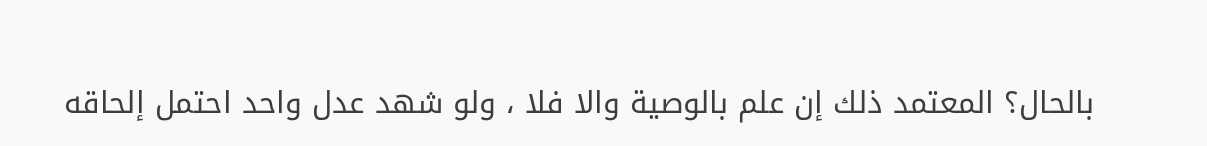بالحال؟ المعتمد ذلك إن علم بالوصية والا فلا ، ولو شهد عدل واحد احتمل إلحاقه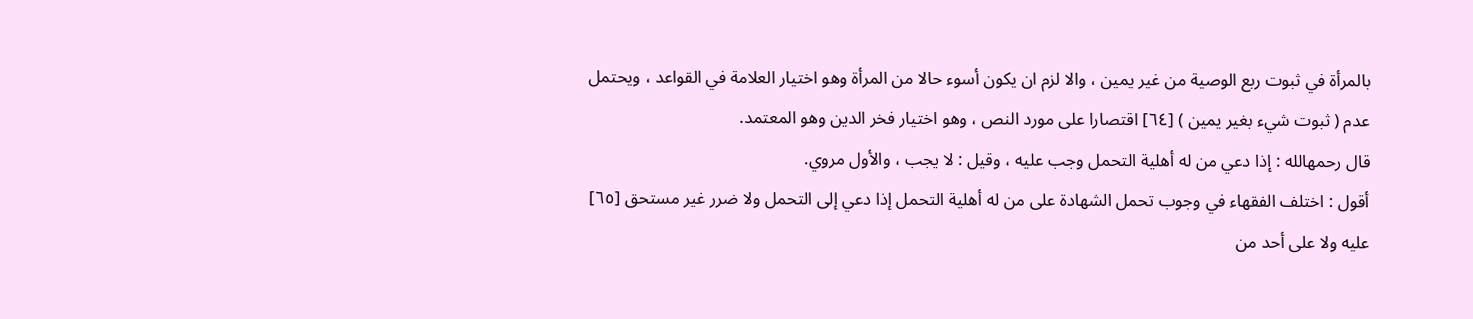بالمرأة في ثبوت ربع الوصية من غير يمين ، والا لزم ان يكون أسوء حالا من المرأة وهو اختيار العلامة في القواعد ، ويحتمل عدم ( ثبوت شيء بغير يمين ) [٦٤] اقتصارا على مورد النص ، وهو اختيار فخر الدين وهو المعتمد.
قال رحمهالله : إذا دعي من له أهلية التحمل وجب عليه ، وقيل : لا يجب ، والأول مروي.
أقول : اختلف الفقهاء في وجوب تحمل الشهادة على من له أهلية التحمل إذا دعي إلى التحمل ولا ضرر غير مستحق [٦٥] عليه ولا على أحد من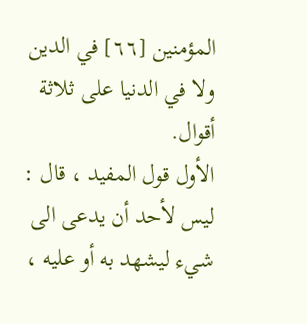المؤمنين [٦٦] في الدين ولا في الدنيا على ثلاثة أقوال.
الأول قول المفيد ، قال : ليس لأحد أن يدعى الى شيء ليشهد به أو عليه ،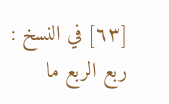[٦٣] في النسخ : ربع الربع ما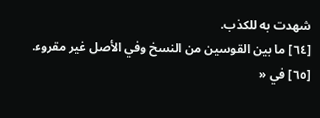شهدت به للكذب.
[٦٤] ما بين القوسين من النسخ وفي الأصل غير مقروء.
[٦٥] في «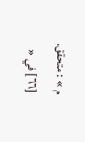م » : متحقق.
[٦٦] في «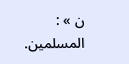ن » : المسلمين.